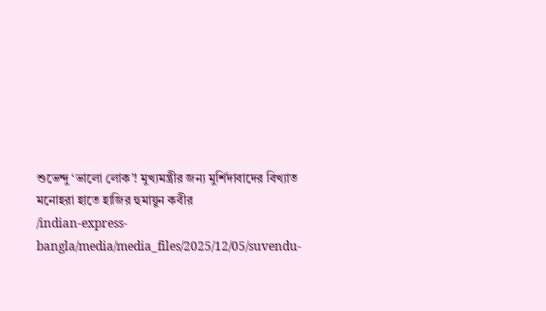শুভেন্দু ‘ভালো লোক’! মুখ্যমন্ত্রীর জন্য মুর্শিদাবাদের বিখ্যাত মনোহরা হাতে হাজির হুমায়ুন কবীর
/indian-express-bangla/media/media_files/2025/12/05/suvendu-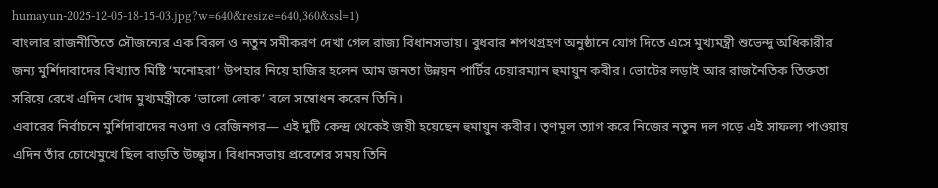humayun-2025-12-05-18-15-03.jpg?w=640&resize=640,360&ssl=1)
বাংলার রাজনীতিতে সৌজন্যের এক বিরল ও নতুন সমীকরণ দেখা গেল রাজ্য বিধানসভায়। বুধবার শপথগ্রহণ অনুষ্ঠানে যোগ দিতে এসে মুখ্যমন্ত্রী শুভেন্দু অধিকারীর জন্য মুর্শিদাবাদের বিখ্যাত মিষ্টি ‘মনোহরা’ উপহার নিয়ে হাজির হলেন আম জনতা উন্নয়ন পার্টির চেয়ারম্যান হুমায়ুন কবীর। ভোটের লড়াই আর রাজনৈতিক তিক্ততা সরিয়ে রেখে এদিন খোদ মুখ্যমন্ত্রীকে ‘ভালো লোক’ বলে সম্বোধন করেন তিনি।
এবারের নির্বাচনে মুর্শিদাবাদের নওদা ও রেজিনগর— এই দুটি কেন্দ্র থেকেই জয়ী হয়েছেন হুমায়ুন কবীর। তৃণমূল ত্যাগ করে নিজের নতুন দল গড়ে এই সাফল্য পাওয়ায় এদিন তাঁর চোখেমুখে ছিল বাড়তি উচ্ছ্বাস। বিধানসভায় প্রবেশের সময় তিনি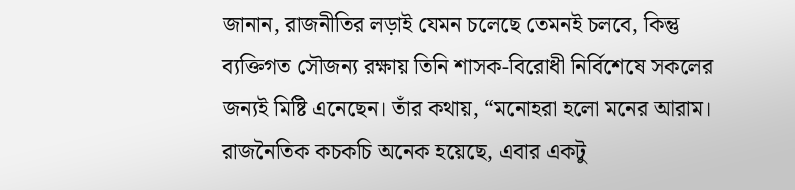জানান, রাজনীতির লড়াই যেমন চলেছে তেমনই চলবে, কিন্তু ব্যক্তিগত সৌজন্য রক্ষায় তিনি শাসক-বিরোধী নির্বিশেষে সকলের জন্যই মিষ্টি এনেছেন। তাঁর কথায়, “মনোহরা হলো মনের আরাম। রাজনৈতিক কচকচি অনেক হয়েছে, এবার একটু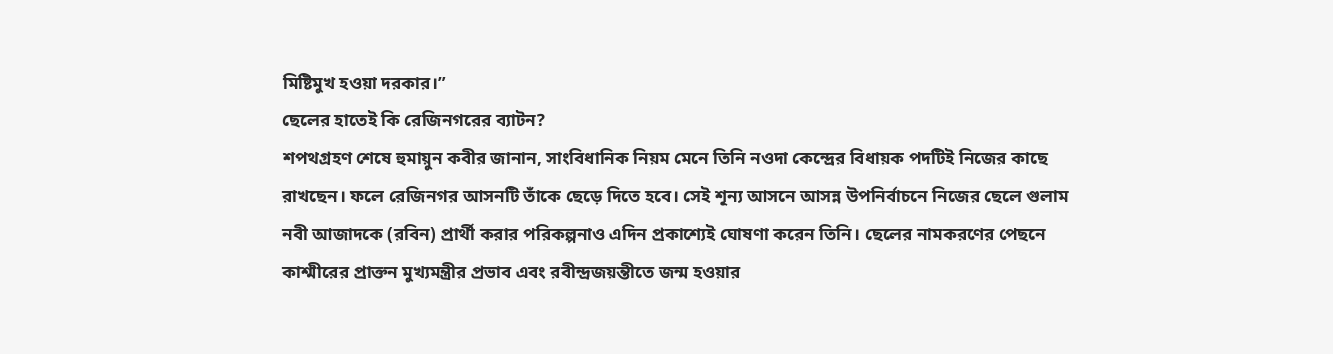মিষ্টিমুখ হওয়া দরকার।”
ছেলের হাতেই কি রেজিনগরের ব্যাটন?
শপথগ্রহণ শেষে হুমায়ুন কবীর জানান, সাংবিধানিক নিয়ম মেনে তিনি নওদা কেন্দ্রের বিধায়ক পদটিই নিজের কাছে রাখছেন। ফলে রেজিনগর আসনটি তাঁকে ছেড়ে দিতে হবে। সেই শূন্য আসনে আসন্ন উপনির্বাচনে নিজের ছেলে গুলাম নবী আজাদকে (রবিন) প্রার্থী করার পরিকল্পনাও এদিন প্রকাশ্যেই ঘোষণা করেন তিনি। ছেলের নামকরণের পেছনে কাশ্মীরের প্রাক্তন মুখ্যমন্ত্রীর প্রভাব এবং রবীন্দ্রজয়ন্তীতে জন্ম হওয়ার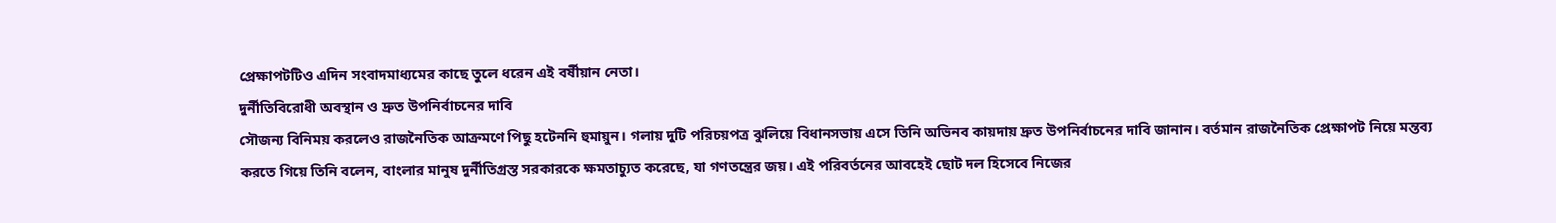প্রেক্ষাপটটিও এদিন সংবাদমাধ্যমের কাছে তুলে ধরেন এই বর্ষীয়ান নেতা।
দুর্নীতিবিরোধী অবস্থান ও দ্রুত উপনির্বাচনের দাবি
সৌজন্য বিনিময় করলেও রাজনৈতিক আক্রমণে পিছু হটেননি হুমায়ুন। গলায় দুটি পরিচয়পত্র ঝুলিয়ে বিধানসভায় এসে তিনি অভিনব কায়দায় দ্রুত উপনির্বাচনের দাবি জানান। বর্তমান রাজনৈতিক প্রেক্ষাপট নিয়ে মন্তব্য করতে গিয়ে তিনি বলেন, বাংলার মানুষ দুর্নীতিগ্রস্ত সরকারকে ক্ষমতাচ্যুত করেছে, যা গণতন্ত্রের জয়। এই পরিবর্তনের আবহেই ছোট দল হিসেবে নিজের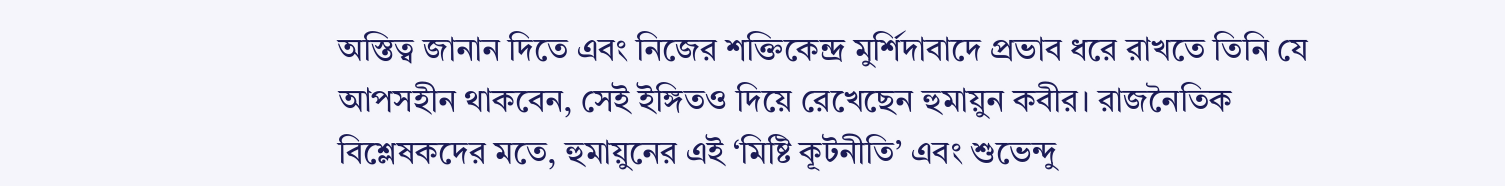অস্তিত্ব জানান দিতে এবং নিজের শক্তিকেন্দ্র মুর্শিদাবাদে প্রভাব ধরে রাখতে তিনি যে আপসহীন থাকবেন, সেই ইঙ্গিতও দিয়ে রেখেছেন হুমায়ুন কবীর। রাজনৈতিক বিশ্লেষকদের মতে, হুমায়ুনের এই ‘মিষ্টি কূটনীতি’ এবং শুভেন্দু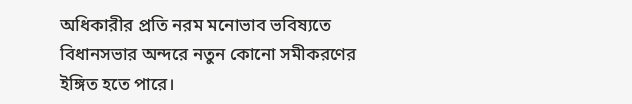অধিকারীর প্রতি নরম মনোভাব ভবিষ্যতে বিধানসভার অন্দরে নতুন কোনো সমীকরণের ইঙ্গিত হতে পারে।